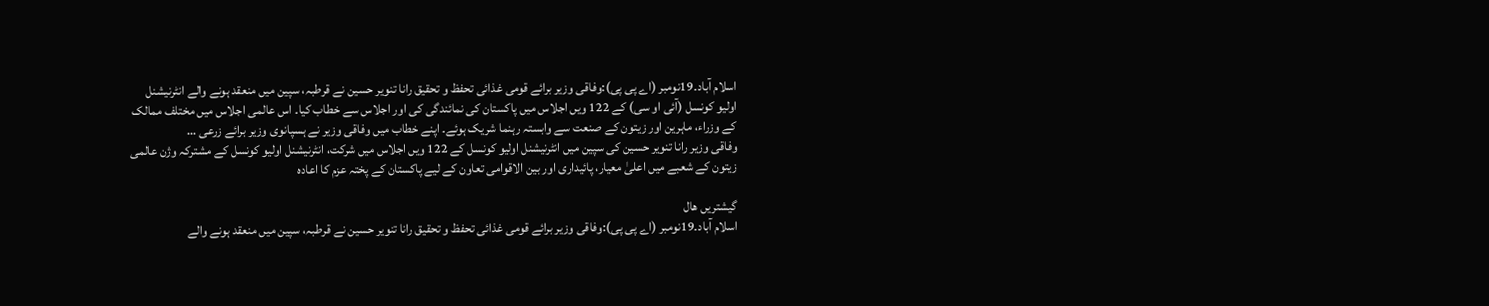اسلام آباد۔19نومبر (اے پی پی):وفاقی وزیر برائے قومی غذائی تحفظ و تحقیق رانا تنویر حسین نے قرطبہ، سپین میں منعقد ہونے والے انٹرنیشنل اولیو کونسل (آئی او سی) کے 122 ویں اجلاس میں پاکستان کی نمائندگی کی اور اجلاس سے خطاب کیا۔ اس عالمی اجلاس میں مختلف ممالک کے وزراء، ماہرین اور زیتون کے صنعت سے وابستہ رہنما شریک ہوئے۔ اپنے خطاب میں وفاقی وزیر نے ہسپانوی وزیر برائے زرعی …
وفاقی وزیر رانا تنویر حسین کی سپین میں انٹرنیشنل اولیو کونسل کے 122 ویں اجلاس میں شرکت، انٹرنیشنل اولیو کونسل کے مشترکہ وژن عالمی زیتون کے شعبے میں اعلیٰ معیار، پائیداری اور بین الاقوامی تعاون کے لیے پاکستان کے پختہ عزم کا اعادہ

گیشتریں ھال
اسلام آباد۔19نومبر (اے پی پی):وفاقی وزیر برائے قومی غذائی تحفظ و تحقیق رانا تنویر حسین نے قرطبہ، سپین میں منعقد ہونے والے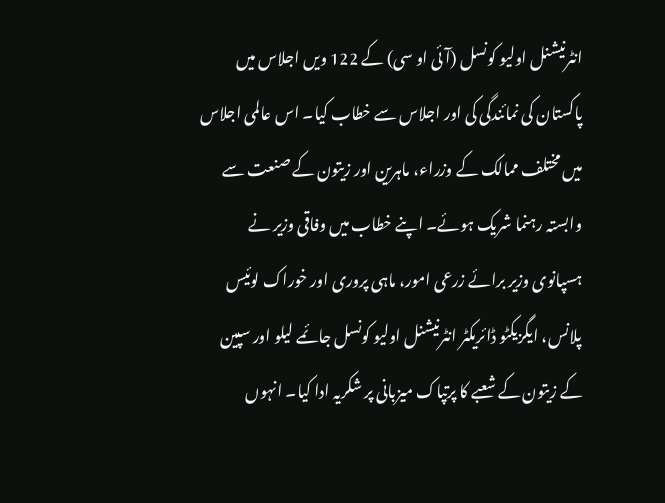انٹرنیشنل اولیو کونسل (آئی او سی) کے 122 ویں اجلاس میں پاکستان کی نمائندگی کی اور اجلاس سے خطاب کیا۔ اس عالمی اجلاس میں مختلف ممالک کے وزراء، ماہرین اور زیتون کے صنعت سے وابستہ رہنما شریک ہوئے۔ اپنے خطاب میں وفاقی وزیر نے ہسپانوی وزیر برائے زرعی امور، ماہی پروری اور خوراک لوئیس پلانس، ایگزیکٹو ڈائریکٹر انٹرنیشنل اولیو کونسل جائمے لیلو اور سپین کے زیتون کے شعبے کا پرتپاک میزبانی پر شکریہ ادا کیا۔ انہوں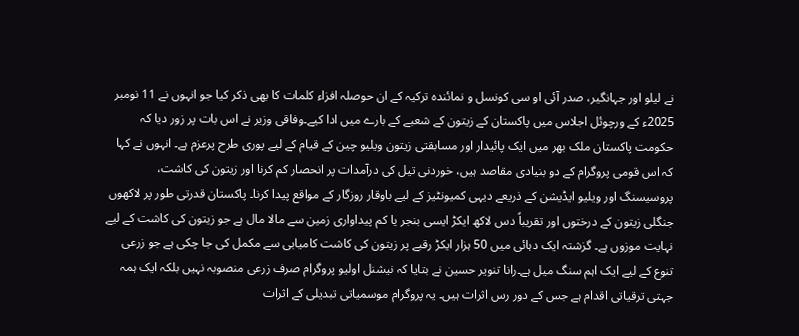نے لیلو اور جہانگیر، صدر آئی او سی کونسل و نمائندہ ترکیہ کے ان حوصلہ افزاء کلمات کا بھی ذکر کیا جو انہوں نے 11 نومبر 2025ء کے ورچوئل اجلاس میں پاکستان کے زیتون کے شعبے کے بارے میں ادا کیے۔وفاقی وزیر نے اس بات پر زور دیا کہ حکومت پاکستان ملک بھر میں ایک پائیدار اور مسابقتی زیتون ویلیو چین کے قیام کے لیے پوری طرح پرعزم ہے۔ انہوں نے کہا کہ اس قومی پروگرام کے دو بنیادی مقاصد ہیں، خوردنی تیل کی درآمدات پر انحصار کم کرنا اور زیتون کی کاشت، پروسیسنگ اور ویلیو ایڈیشن کے ذریعے دیہی کمیونٹیز کے لیے باوقار روزگار کے مواقع پیدا کرنا۔ پاکستان قدرتی طور پر لاکھوں جنگلی زیتون کے درختوں اور تقریباً دس لاکھ ایکڑ ایسی بنجر یا کم پیداواری زمین سے مالا مال ہے جو زیتون کی کاشت کے لیے نہایت موزوں ہے۔ گزشتہ ایک دہائی میں 50 ہزار ایکڑ رقبے پر زیتون کی کاشت کامیابی سے مکمل کی جا چکی ہے جو زرعی تنوع کے لیے ایک اہم سنگ میل ہے۔رانا تنویر حسین نے بتایا کہ نیشنل اولیو پروگرام صرف زرعی منصوبہ نہیں بلکہ ایک ہمہ جہتی ترقیاتی اقدام ہے جس کے دور رس اثرات ہیں۔ یہ پروگرام موسمیاتی تبدیلی کے اثرات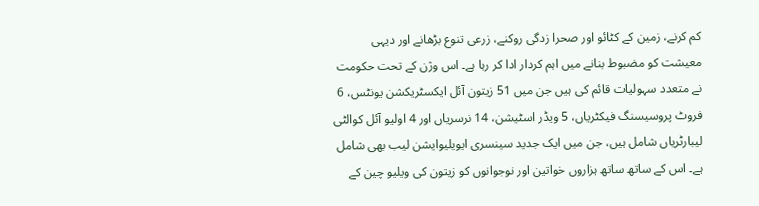کم کرنے، زمین کے کٹائو اور صحرا زدگی روکنے، زرعی تنوع بڑھانے اور دیہی معیشت کو مضبوط بنانے میں اہم کردار ادا کر رہا ہے۔ اس وژن کے تحت حکومت نے متعدد سہولیات قائم کی ہیں جن میں 51 زیتون آئل ایکسٹریکشن یونٹس، 6 فروٹ پروسیسنگ فیکٹریاں، 5 ویڈر اسٹیشن، 14 نرسریاں اور 4 اولیو آئل کوالٹی لیبارٹریاں شامل ہیں، جن میں ایک جدید سینسری ایویلیوایشن لیب بھی شامل ہے۔ اس کے ساتھ ساتھ ہزاروں خواتین اور نوجوانوں کو زیتون کی ویلیو چین کے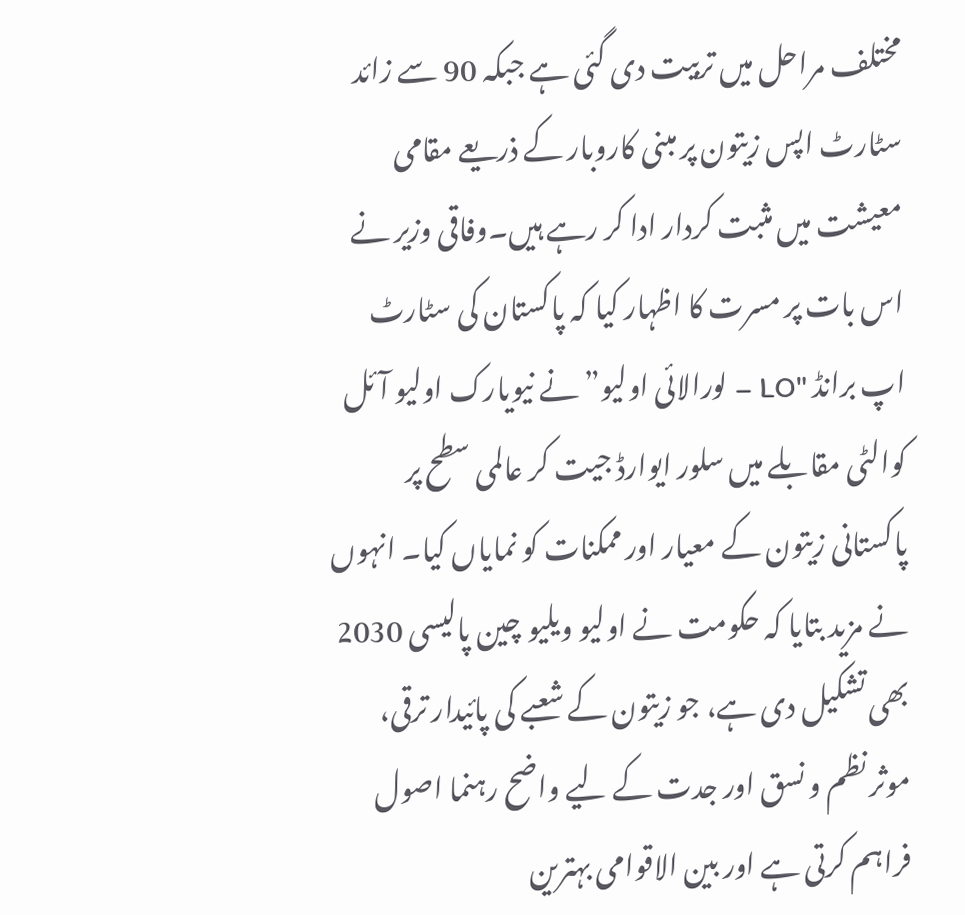مختلف مراحل میں تربیت دی گئی ہے جبکہ 90 سے زائد سٹارٹ اپس زیتون پر مبنی کاروبار کے ذریعے مقامی معیشت میں مثبت کردار ادا کر رہے ہیں۔وفاقی وزیر نے اس بات پر مسرت کا اظہار کیا کہ پاکستان کی سٹارٹ اپ برانڈ "LO – لورالائی اولیو” نے نیویارک اولیو آئل کوالٹی مقابلے میں سلور ایوارڈ جیت کر عالمی سطح پر پاکستانی زیتون کے معیار اور ممکنات کو نمایاں کیا۔ انہوں نے مزید بتایا کہ حکومت نے اولیو ویلیو چین پالیسی 2030 بھی تشکیل دی ہے، جو زیتون کے شعبے کی پائیدار ترقی، موثر نظم و نسق اور جدت کے لیے واضح رہنما اصول فراہم کرتی ہے اور بین الاقوامی بہترین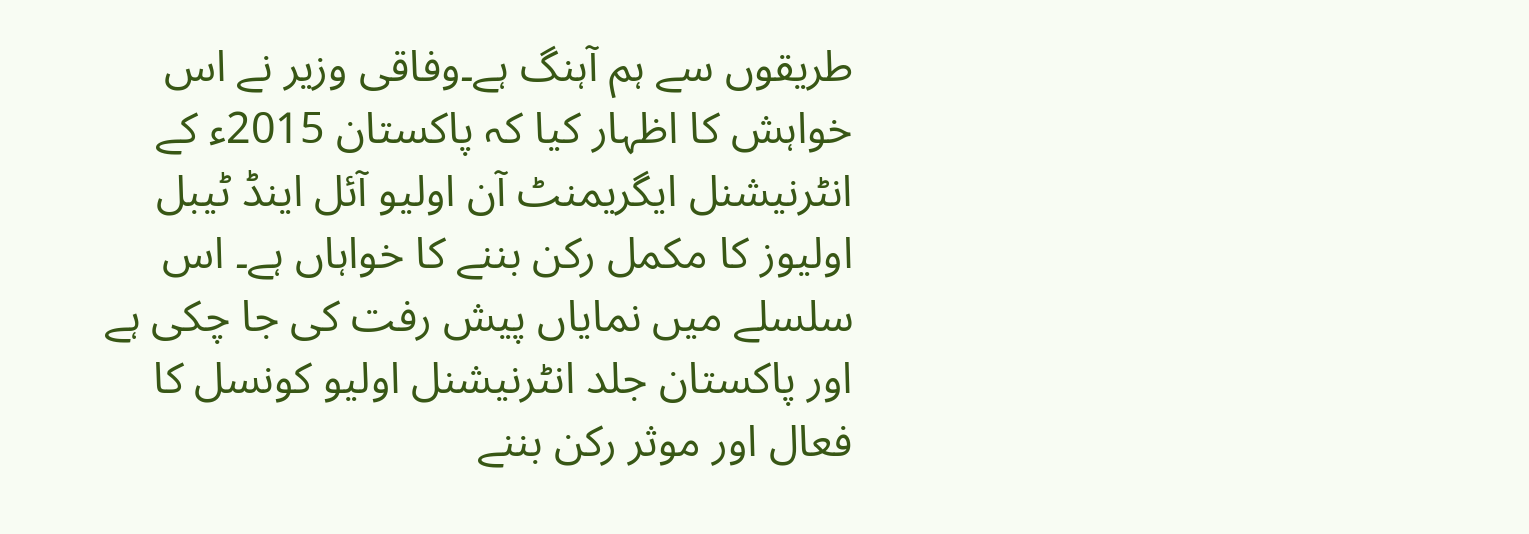طریقوں سے ہم آہنگ ہے۔وفاقی وزیر نے اس خواہش کا اظہار کیا کہ پاکستان 2015ء کے انٹرنیشنل ایگریمنٹ آن اولیو آئل اینڈ ٹیبل اولیوز کا مکمل رکن بننے کا خواہاں ہے۔ اس سلسلے میں نمایاں پیش رفت کی جا چکی ہے اور پاکستان جلد انٹرنیشنل اولیو کونسل کا فعال اور موثر رکن بننے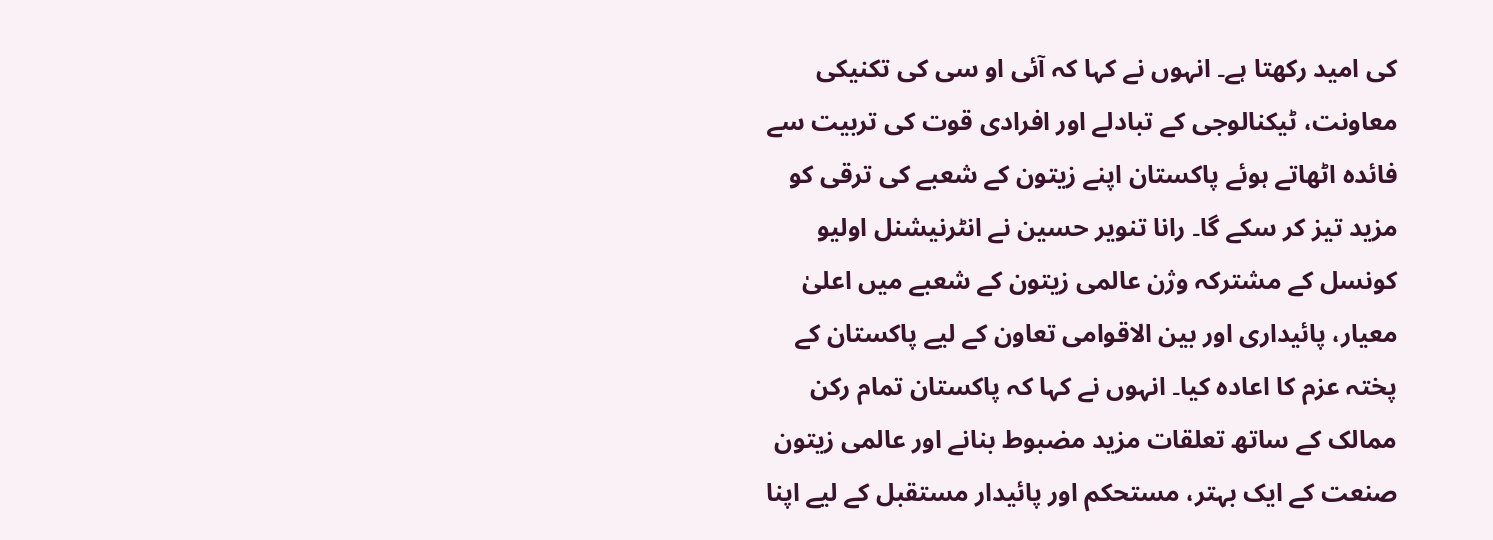کی امید رکھتا ہے۔ انہوں نے کہا کہ آئی او سی کی تکنیکی معاونت، ٹیکنالوجی کے تبادلے اور افرادی قوت کی تربیت سے فائدہ اٹھاتے ہوئے پاکستان اپنے زیتون کے شعبے کی ترقی کو مزید تیز کر سکے گا۔ رانا تنویر حسین نے انٹرنیشنل اولیو کونسل کے مشترکہ وژن عالمی زیتون کے شعبے میں اعلیٰ معیار، پائیداری اور بین الاقوامی تعاون کے لیے پاکستان کے پختہ عزم کا اعادہ کیا۔ انہوں نے کہا کہ پاکستان تمام رکن ممالک کے ساتھ تعلقات مزید مضبوط بنانے اور عالمی زیتون صنعت کے ایک بہتر، مستحکم اور پائیدار مستقبل کے لیے اپنا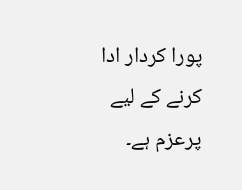پورا کردار ادا کرنے کے لیے پرعزم ہے۔